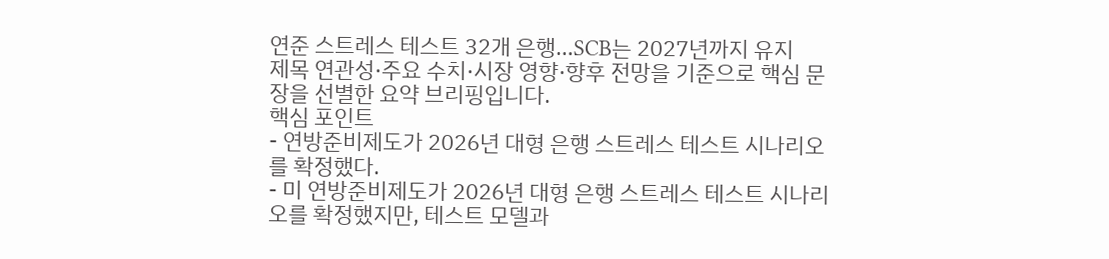연준 스트레스 테스트 32개 은행…SCB는 2027년까지 유지
제목 연관성·주요 수치·시장 영향·향후 전망을 기준으로 핵심 문장을 선별한 요약 브리핑입니다.
핵심 포인트
- 연방준비제도가 2026년 대형 은행 스트레스 테스트 시나리오를 확정했다.
- 미 연방준비제도가 2026년 대형 은행 스트레스 테스트 시나리오를 확정했지만, 테스트 모델과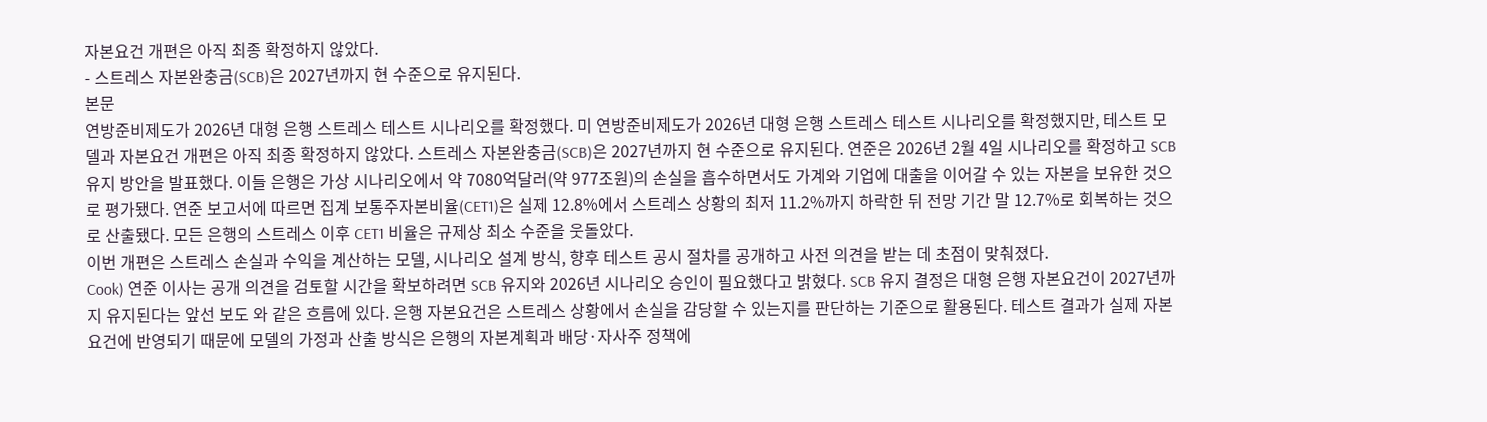자본요건 개편은 아직 최종 확정하지 않았다.
- 스트레스 자본완충금(SCB)은 2027년까지 현 수준으로 유지된다.
본문
연방준비제도가 2026년 대형 은행 스트레스 테스트 시나리오를 확정했다. 미 연방준비제도가 2026년 대형 은행 스트레스 테스트 시나리오를 확정했지만, 테스트 모델과 자본요건 개편은 아직 최종 확정하지 않았다. 스트레스 자본완충금(SCB)은 2027년까지 현 수준으로 유지된다. 연준은 2026년 2월 4일 시나리오를 확정하고 SCB 유지 방안을 발표했다. 이들 은행은 가상 시나리오에서 약 7080억달러(약 977조원)의 손실을 흡수하면서도 가계와 기업에 대출을 이어갈 수 있는 자본을 보유한 것으로 평가됐다. 연준 보고서에 따르면 집계 보통주자본비율(CET1)은 실제 12.8%에서 스트레스 상황의 최저 11.2%까지 하락한 뒤 전망 기간 말 12.7%로 회복하는 것으로 산출됐다. 모든 은행의 스트레스 이후 CET1 비율은 규제상 최소 수준을 웃돌았다.
이번 개편은 스트레스 손실과 수익을 계산하는 모델, 시나리오 설계 방식, 향후 테스트 공시 절차를 공개하고 사전 의견을 받는 데 초점이 맞춰졌다.
Cook) 연준 이사는 공개 의견을 검토할 시간을 확보하려면 SCB 유지와 2026년 시나리오 승인이 필요했다고 밝혔다. SCB 유지 결정은 대형 은행 자본요건이 2027년까지 유지된다는 앞선 보도 와 같은 흐름에 있다. 은행 자본요건은 스트레스 상황에서 손실을 감당할 수 있는지를 판단하는 기준으로 활용된다. 테스트 결과가 실제 자본요건에 반영되기 때문에 모델의 가정과 산출 방식은 은행의 자본계획과 배당·자사주 정책에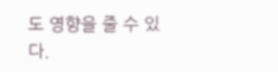도 영향을 줄 수 있다.